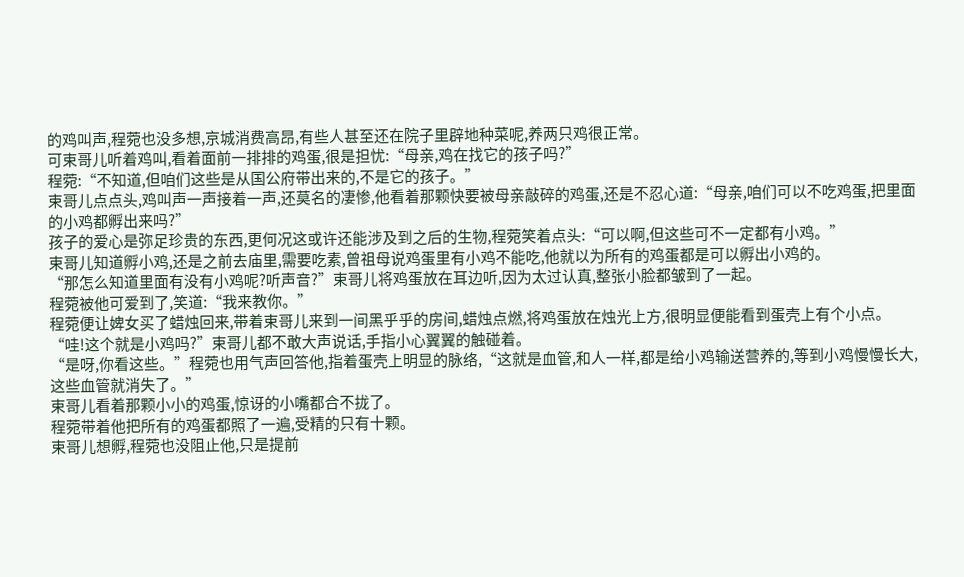的鸡叫声,程菀也没多想,京城消费高昂,有些人甚至还在院子里辟地种菜呢,养两只鸡很正常。
可束哥儿听着鸡叫,看着面前一排排的鸡蛋,很是担忧:“母亲,鸡在找它的孩子吗?”
程菀:“不知道,但咱们这些是从国公府带出来的,不是它的孩子。”
束哥儿点点头,鸡叫声一声接着一声,还莫名的凄惨,他看着那颗快要被母亲敲碎的鸡蛋,还是不忍心道:“母亲,咱们可以不吃鸡蛋,把里面的小鸡都孵出来吗?”
孩子的爱心是弥足珍贵的东西,更何况这或许还能涉及到之后的生物,程菀笑着点头:“可以啊,但这些可不一定都有小鸡。”
束哥儿知道孵小鸡,还是之前去庙里,需要吃素,曾祖母说鸡蛋里有小鸡不能吃,他就以为所有的鸡蛋都是可以孵出小鸡的。
“那怎么知道里面有没有小鸡呢?听声音?”束哥儿将鸡蛋放在耳边听,因为太过认真,整张小脸都皱到了一起。
程菀被他可爱到了,笑道:“我来教你。”
程菀便让婢女买了蜡烛回来,带着束哥儿来到一间黑乎乎的房间,蜡烛点燃,将鸡蛋放在烛光上方,很明显便能看到蛋壳上有个小点。
“哇!这个就是小鸡吗?”束哥儿都不敢大声说话,手指小心翼翼的触碰着。
“是呀,你看这些。”程菀也用气声回答他,指着蛋壳上明显的脉络,“这就是血管,和人一样,都是给小鸡输送营养的,等到小鸡慢慢长大,这些血管就消失了。”
束哥儿看着那颗小小的鸡蛋,惊讶的小嘴都合不拢了。
程菀带着他把所有的鸡蛋都照了一遍,受精的只有十颗。
束哥儿想孵,程菀也没阻止他,只是提前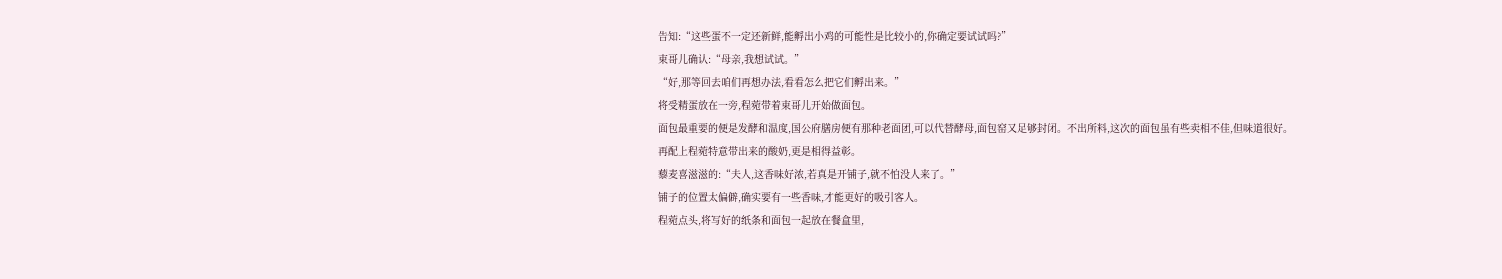告知:“这些蛋不一定还新鲜,能孵出小鸡的可能性是比较小的,你确定要试试吗?”
束哥儿确认:“母亲,我想试试。”
“好,那等回去咱们再想办法,看看怎么把它们孵出来。”
将受精蛋放在一旁,程菀带着束哥儿开始做面包。
面包最重要的便是发酵和温度,国公府膳房便有那种老面团,可以代替酵母,面包窑又足够封闭。不出所料,这次的面包虽有些卖相不佳,但味道很好。
再配上程菀特意带出来的酸奶,更是相得益彰。
藜麦喜滋滋的:“夫人,这香味好浓,若真是开铺子,就不怕没人来了。”
铺子的位置太偏僻,确实要有一些香味,才能更好的吸引客人。
程菀点头,将写好的纸条和面包一起放在餐盒里,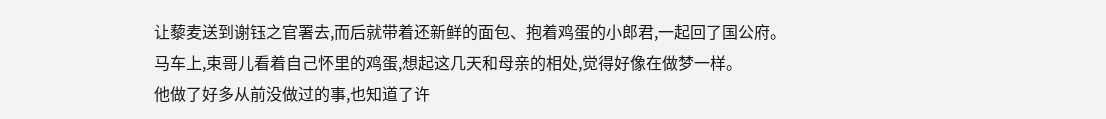让藜麦送到谢钰之官署去,而后就带着还新鲜的面包、抱着鸡蛋的小郎君,一起回了国公府。
马车上,束哥儿看着自己怀里的鸡蛋,想起这几天和母亲的相处,觉得好像在做梦一样。
他做了好多从前没做过的事,也知道了许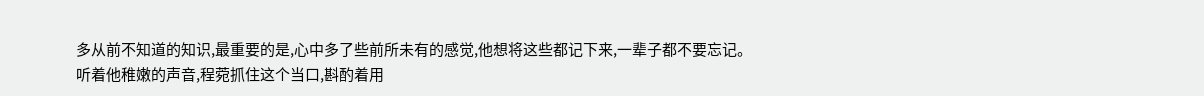多从前不知道的知识,最重要的是,心中多了些前所未有的感觉,他想将这些都记下来,一辈子都不要忘记。
听着他稚嫩的声音,程菀抓住这个当口,斟酌着用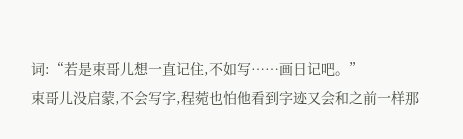词:“若是束哥儿想一直记住,不如写……画日记吧。”
束哥儿没启蒙,不会写字,程菀也怕他看到字迹又会和之前一样那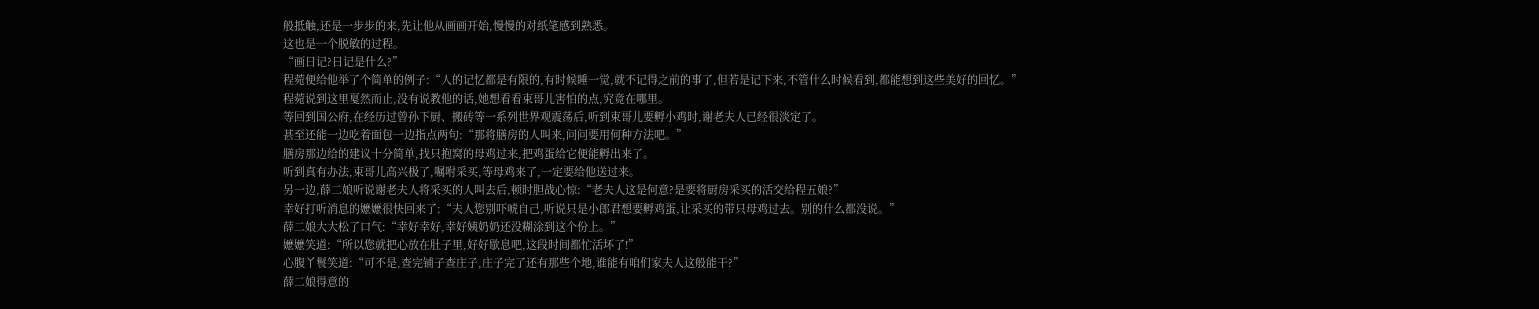般抵触,还是一步步的来,先让他从画画开始,慢慢的对纸笔感到熟悉。
这也是一个脱敏的过程。
“画日记?日记是什么?”
程菀便给他举了个简单的例子:“人的记忆都是有限的,有时候睡一觉,就不记得之前的事了,但若是记下来,不管什么时候看到,都能想到这些美好的回忆。”
程菀说到这里戛然而止,没有说教他的话,她想看看束哥儿害怕的点,究竟在哪里。
等回到国公府,在经历过曾孙下厨、搬砖等一系列世界观震荡后,听到束哥儿要孵小鸡时,谢老夫人已经很淡定了。
甚至还能一边吃着面包一边指点两句:“那将膳房的人叫来,问问要用何种方法吧。”
膳房那边给的建议十分简单,找只抱窝的母鸡过来,把鸡蛋给它便能孵出来了。
听到真有办法,束哥儿高兴极了,嘱咐采买,等母鸡来了,一定要给他送过来。
另一边,薛二娘听说谢老夫人将采买的人叫去后,顿时胆战心惊:“老夫人这是何意?是要将厨房采买的活交给程五娘?”
幸好打听消息的嬷嬷很快回来了:“夫人您别吓唬自己,听说只是小郎君想要孵鸡蛋,让采买的带只母鸡过去。别的什么都没说。”
薛二娘大大松了口气:“幸好幸好,幸好姨奶奶还没糊涂到这个份上。”
嬷嬷笑道:“所以您就把心放在肚子里,好好歇息吧,这段时间都忙活坏了!”
心腹丫鬟笑道:“可不是,查完铺子查庄子,庄子完了还有那些个地,谁能有咱们家夫人这般能干?”
薛二娘得意的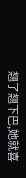翘了翘下巴,她就喜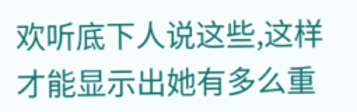欢听底下人说这些,这样才能显示出她有多么重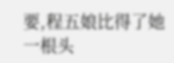要,程五娘比得了她一根头